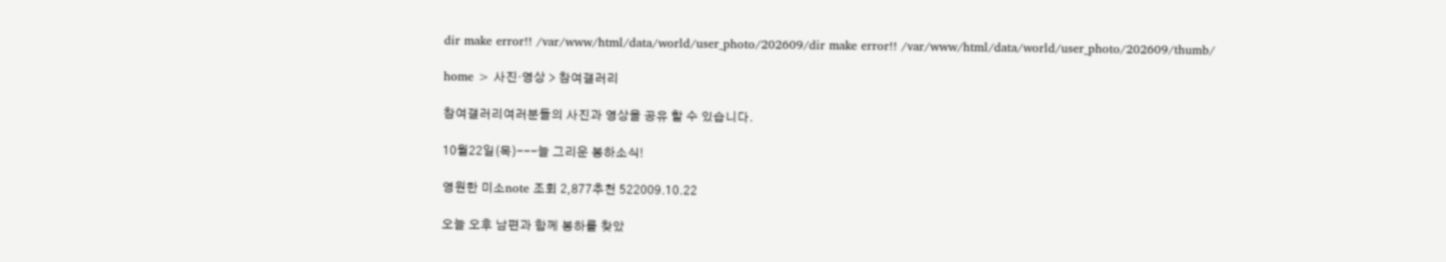dir make error!! /var/www/html/data/world/user_photo/202609/dir make error!! /var/www/html/data/world/user_photo/202609/thumb/

home > 사진·영상 > 참여갤러리

참여갤러리여러분들의 사진과 영상을 공유 할 수 있습니다.

10월22일(목)---늘 그리운 봉하소식!

영원한 미소note 조회 2,877추천 522009.10.22

오늘 오후 남편과 함께 봉하를 찾았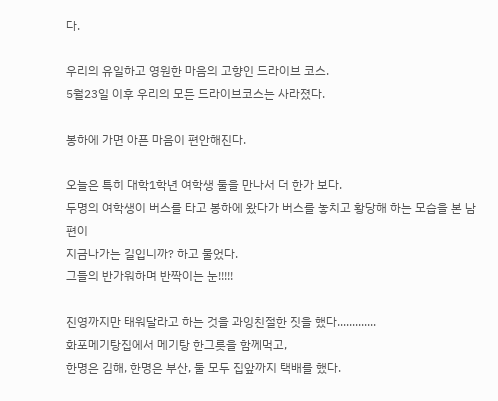다.

우리의 유일하고 영원한 마음의 고향인 드라이브 코스.
5월23일 이후 우리의 모든 드라이브코스는 사라졌다.

봉하에 가면 아픈 마음이 편안해진다.

오늘은 특히 대학1학년 여학생 둘을 만나서 더 한가 보다.
두명의 여학생이 버스를 타고 봉하에 왔다가 버스를 놓치고 황당해 하는 모습을 본 남편이
지금나가는 길입니까? 하고 물었다.
그들의 반가워하며 반짝이는 눈!!!!!

진영까지만 태워달라고 하는 것을 과잉친절한 짓을 했다.............
화포메기탕집에서 메기탕 한그릇을 함께먹고,
한명은 김해, 한명은 부산, 둘 모두 집앞까지 택배를 했다.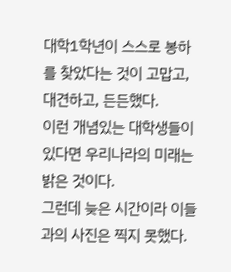대학1학년이 스스로 봉하를 찾았다는 것이 고맙고, 대견하고, 든든했다.
이런 개념있는 대학생들이 있다면 우리나라의 미래는 밝은 것이다.
그런데 늦은 시간이라 이들과의 사진은 찍지 못했다.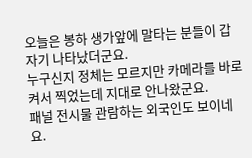오늘은 봉하 생가앞에 말타는 분들이 갑자기 나타났더군요.
누구신지 정체는 모르지만 카메라를 바로 켜서 찍었는데 지대로 안나왔군요.
패널 전시물 관람하는 외국인도 보이네요.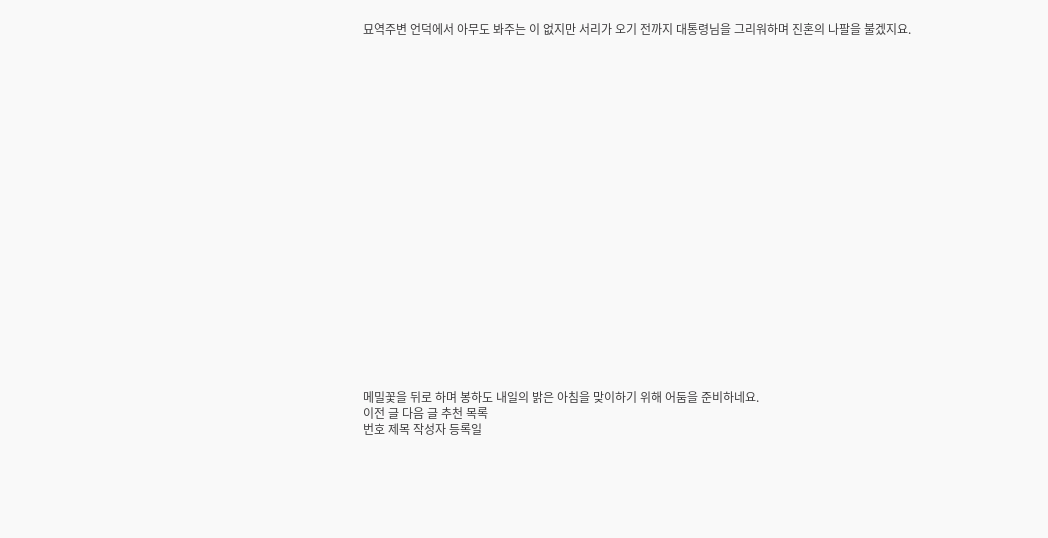묘역주변 언덕에서 아무도 봐주는 이 없지만 서리가 오기 전까지 대통령님을 그리워하며 진혼의 나팔을 불겠지요.






















메밀꽃을 뒤로 하며 봉하도 내일의 밝은 아침을 맞이하기 위해 어둠을 준비하네요.
이전 글 다음 글 추천 목록
번호 제목 작성자 등록일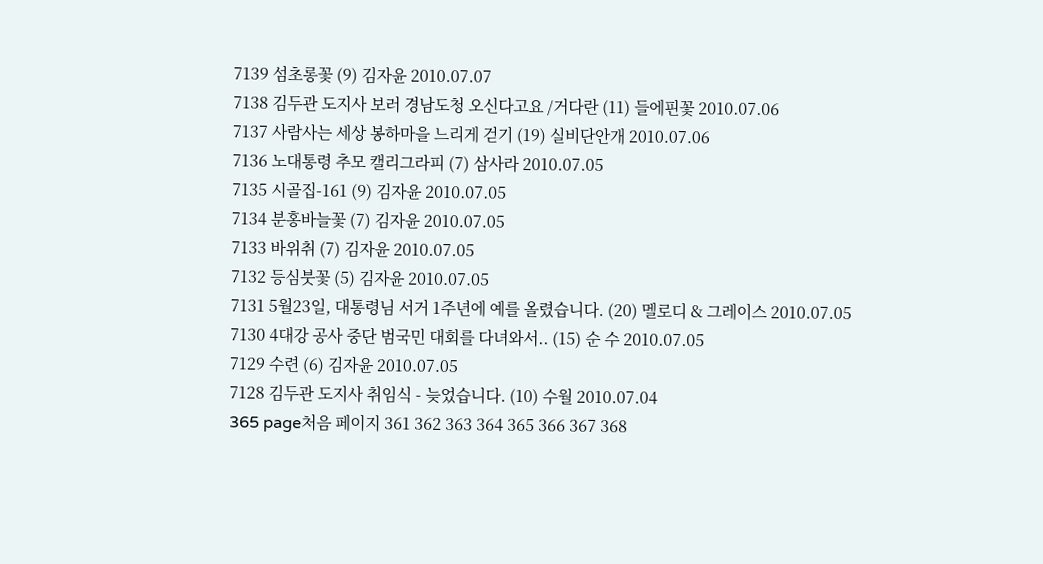7139 섬초롱꽃 (9) 김자윤 2010.07.07
7138 김두관 도지사 보러 경남도청 오신다고요 /거다란 (11) 들에핀꽃 2010.07.06
7137 사람사는 세상 봉하마을 느리게 걷기 (19) 실비단안개 2010.07.06
7136 노대통령 추모 캘리그라피 (7) 삼사라 2010.07.05
7135 시골집-161 (9) 김자윤 2010.07.05
7134 분홍바늘꽃 (7) 김자윤 2010.07.05
7133 바위취 (7) 김자윤 2010.07.05
7132 등심붓꽃 (5) 김자윤 2010.07.05
7131 5월23일, 대통령님 서거 1주년에 예를 올렸습니다. (20) 멜로디 & 그레이스 2010.07.05
7130 4대강 공사 중단 범국민 대회를 다녀와서.. (15) 순 수 2010.07.05
7129 수련 (6) 김자윤 2010.07.05
7128 김두관 도지사 취임식 - 늦었습니다. (10) 수월 2010.07.04
365 page처음 페이지 361 362 363 364 365 366 367 368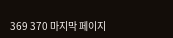369 370 마지막 페이지